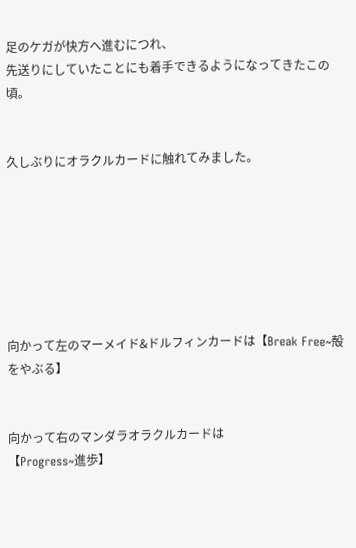足のケガが快方へ進むにつれ、
先送りにしていたことにも着手できるようになってきたこの頃。


久しぶりにオラクルカードに触れてみました。







向かって左のマーメイド&ドルフィンカードは【Break Free~殻をやぶる】


向かって右のマンダラオラクルカードは
【Progress~進歩】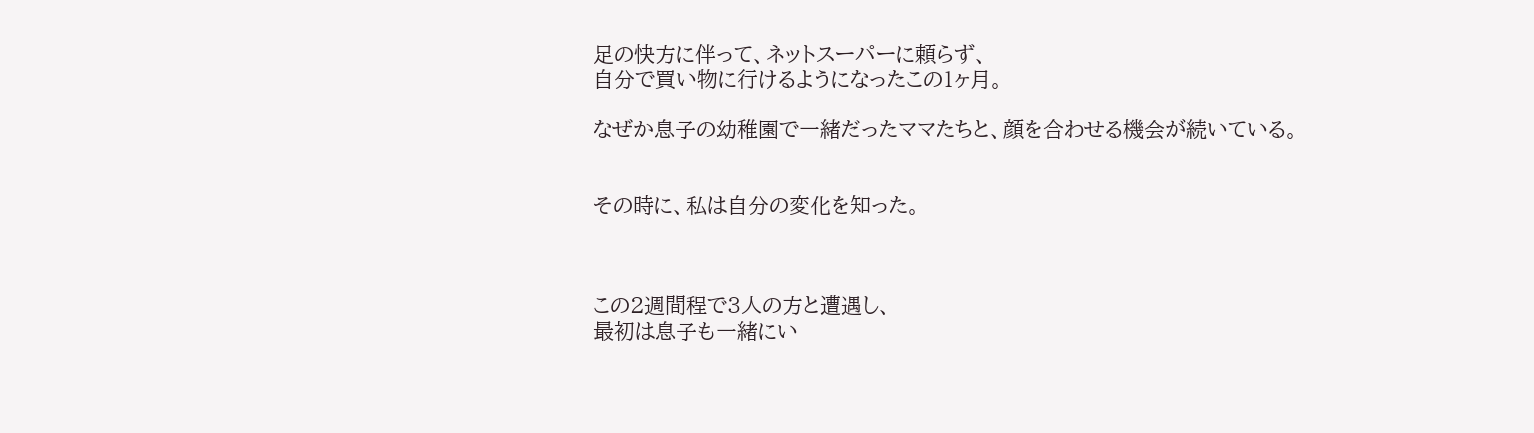足の快方に伴って、ネットスーパーに頼らず、
自分で買い物に行けるようになったこの1ヶ月。

なぜか息子の幼稚園で一緒だったママたちと、顔を合わせる機会が続いている。


その時に、私は自分の変化を知った。



この2週間程で3人の方と遭遇し、
最初は息子も一緒にい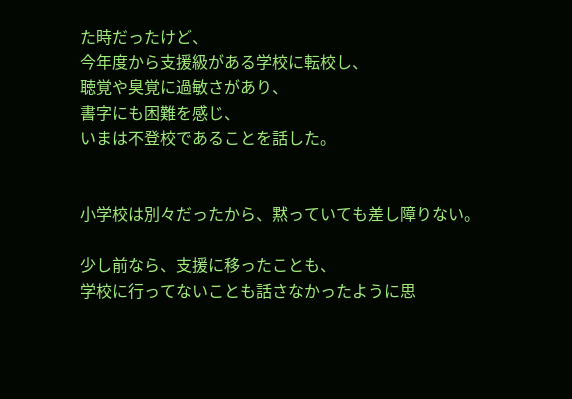た時だったけど、
今年度から支援級がある学校に転校し、
聴覚や臭覚に過敏さがあり、
書字にも困難を感じ、
いまは不登校であることを話した。


小学校は別々だったから、黙っていても差し障りない。

少し前なら、支援に移ったことも、
学校に行ってないことも話さなかったように思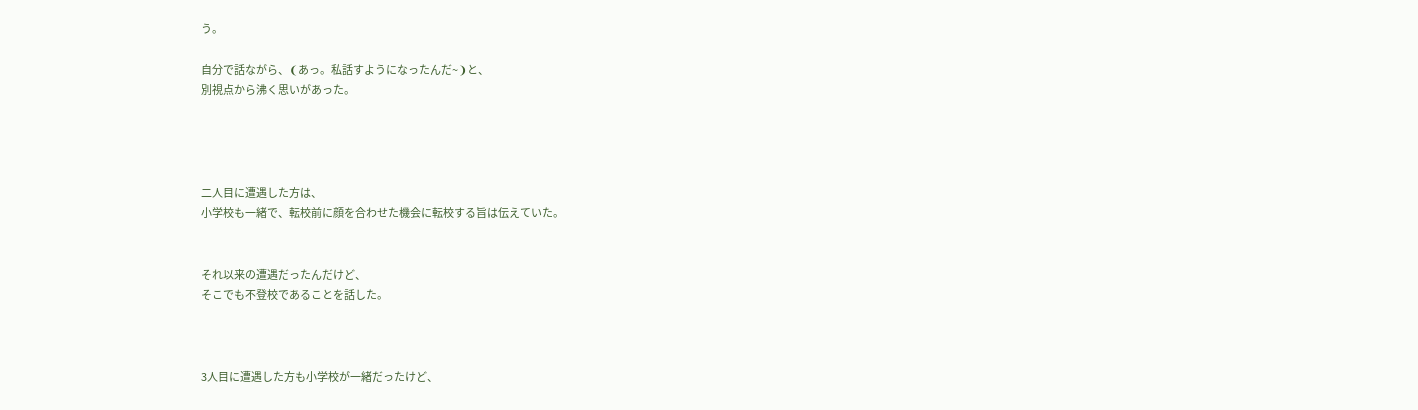う。

自分で話ながら、❨あっ。私話すようになったんだ~❩と、
別視点から沸く思いがあった。




二人目に遭遇した方は、
小学校も一緒で、転校前に顔を合わせた機会に転校する旨は伝えていた。


それ以来の遭遇だったんだけど、
そこでも不登校であることを話した。



3人目に遭遇した方も小学校が一緒だったけど、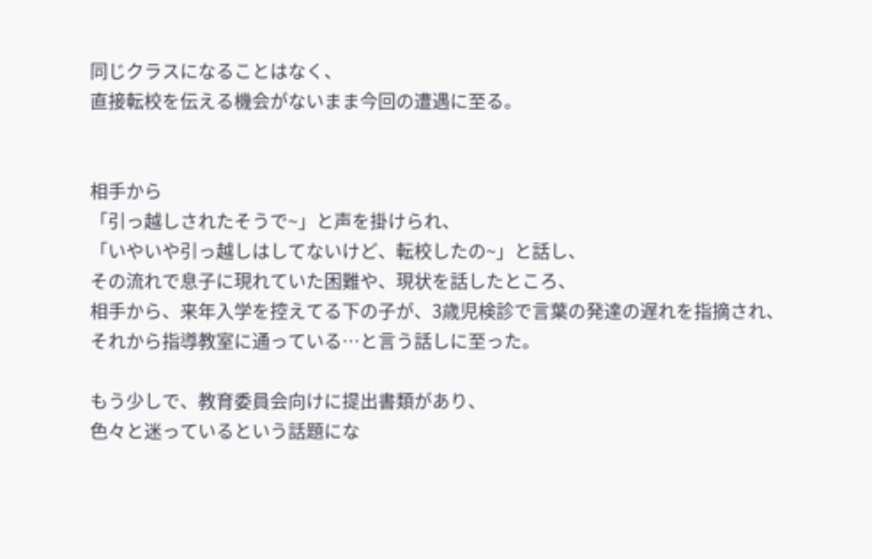同じクラスになることはなく、
直接転校を伝える機会がないまま今回の遭遇に至る。


相手から
「引っ越しされたそうで~」と声を掛けられ、
「いやいや引っ越しはしてないけど、転校したの~」と話し、
その流れで息子に現れていた困難や、現状を話したところ、
相手から、来年入学を控えてる下の子が、3歳児検診で言葉の発達の遅れを指摘され、
それから指導教室に通っている…と言う話しに至った。

もう少しで、教育委員会向けに提出書類があり、
色々と迷っているという話題にな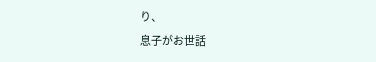り、
息子がお世話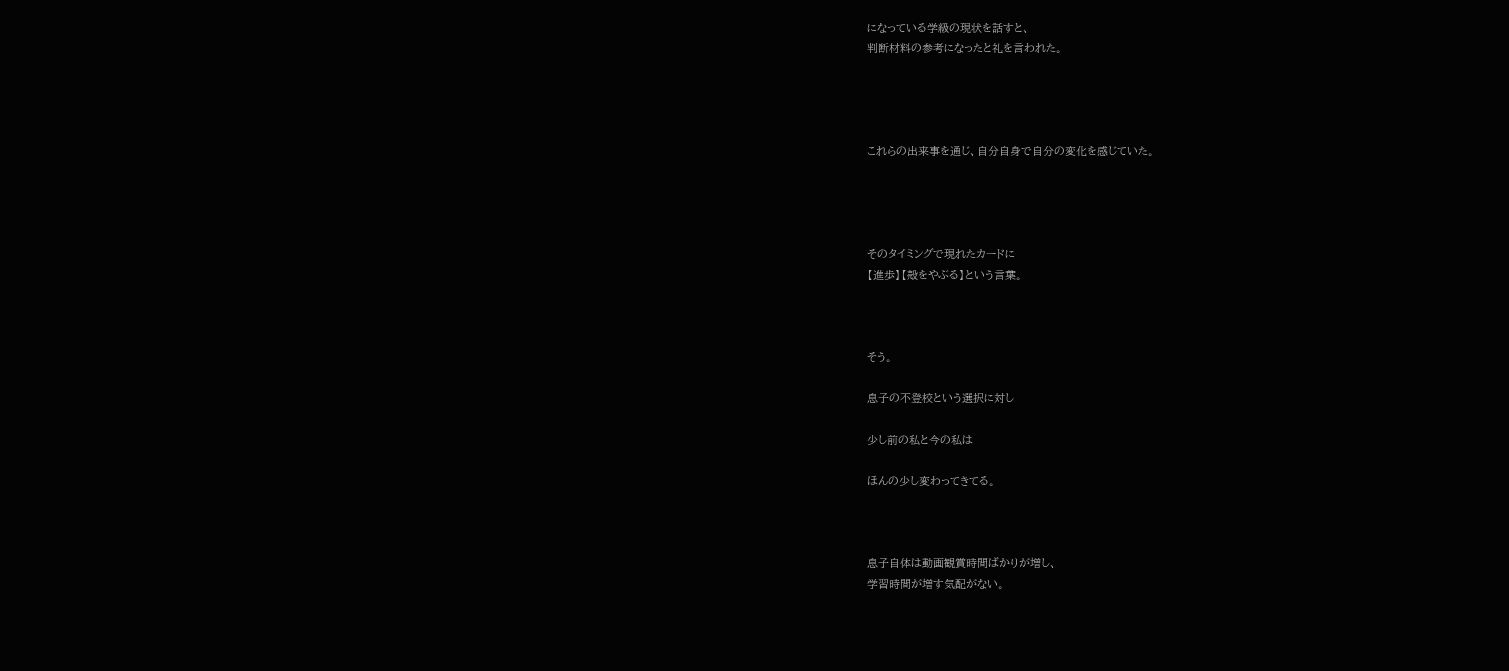になっている学級の現状を話すと、
判断材料の参考になったと礼を言われた。




これらの出来事を通じ、自分自身で自分の変化を感じていた。




そのタイミングで現れたカードに
【進歩】【殻をやぶる】という言葉。



そう。

息子の不登校という選択に対し

少し前の私と今の私は

ほんの少し変わってきてる。



息子自体は動画観賞時間ばかりが増し、
学習時間が増す気配がない。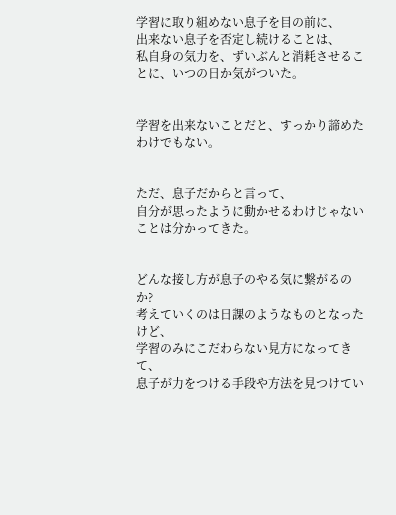学習に取り組めない息子を目の前に、
出来ない息子を否定し続けることは、
私自身の気力を、ずいぶんと消耗させることに、いつの日か気がついた。


学習を出来ないことだと、すっかり諦めたわけでもない。


ただ、息子だからと言って、
自分が思ったように動かせるわけじゃないことは分かってきた。


どんな接し方が息子のやる気に繋がるのか?
考えていくのは日課のようなものとなったけど、
学習のみにこだわらない見方になってきて、
息子が力をつける手段や方法を見つけてい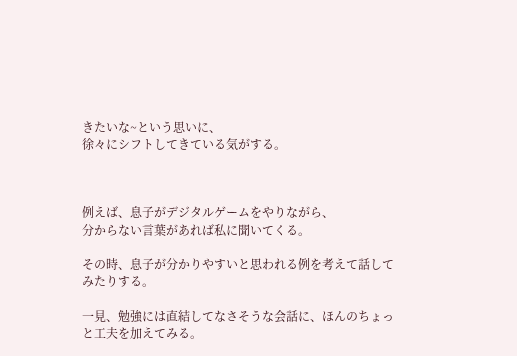きたいな~という思いに、
徐々にシフトしてきている気がする。



例えば、息子がデジタルゲームをやりながら、
分からない言葉があれば私に聞いてくる。

その時、息子が分かりやすいと思われる例を考えて話してみたりする。

一見、勉強には直結してなさそうな会話に、ほんのちょっと工夫を加えてみる。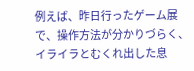例えば、昨日行ったゲーム展で、操作方法が分かりづらく、
イライラとむくれ出した息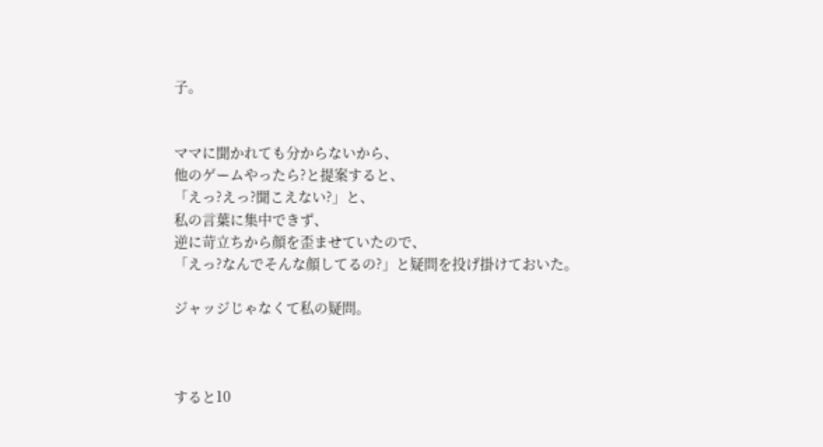子。


ママに聞かれても分からないから、
他のゲームやったら?と提案すると、
「えっ?えっ?聞こえない?」と、
私の言葉に集中できず、
逆に苛立ちから顔を歪ませていたので、
「えっ?なんでそんな顔してるの?」と疑問を投げ掛けておいた。

ジャッジじゃなくて私の疑問。



すると10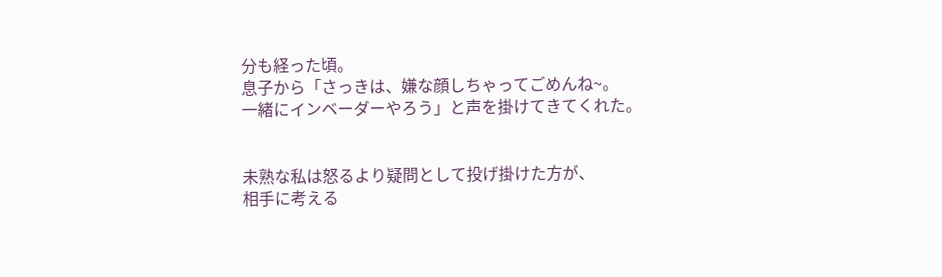分も経った頃。
息子から「さっきは、嫌な顔しちゃってごめんね~。
一緒にインベーダーやろう」と声を掛けてきてくれた。


未熟な私は怒るより疑問として投げ掛けた方が、
相手に考える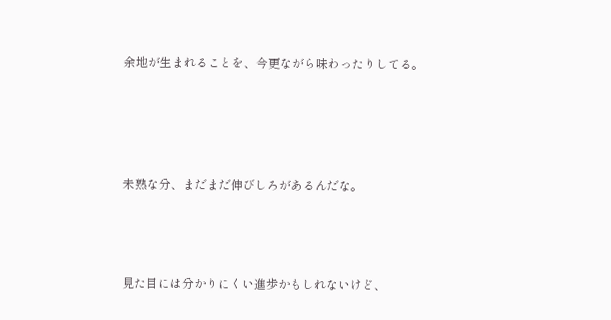余地が生まれることを、今更ながら味わったりしてる。




未熟な分、まだまだ伸びしろがあるんだな。



見た目には分かりにくい進歩かもしれないけど、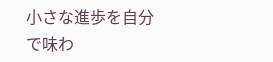小さな進歩を自分で味わ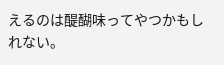えるのは醍醐味ってやつかもしれない。